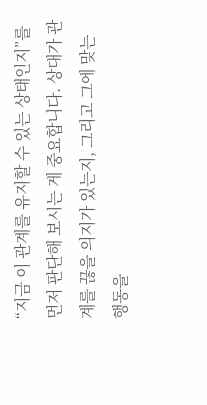“지금 이 관계를 유지할 수 있는 상태인지”를 먼저 판단해 보시는 게 중요합니다. 상대가 관계를 끊을 의지가 있는지, 그리고 그에 맞는 행동을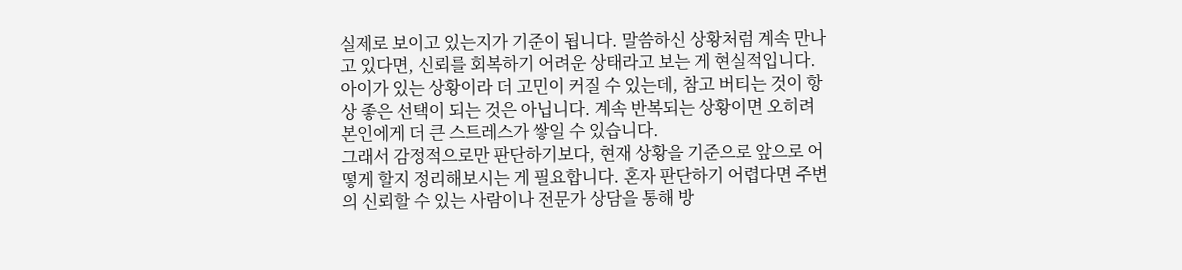실제로 보이고 있는지가 기준이 됩니다. 말씀하신 상황처럼 계속 만나고 있다면, 신뢰를 회복하기 어려운 상태라고 보는 게 현실적입니다.
아이가 있는 상황이라 더 고민이 커질 수 있는데, 참고 버티는 것이 항상 좋은 선택이 되는 것은 아닙니다. 계속 반복되는 상황이면 오히려 본인에게 더 큰 스트레스가 쌓일 수 있습니다.
그래서 감정적으로만 판단하기보다, 현재 상황을 기준으로 앞으로 어떻게 할지 정리해보시는 게 필요합니다. 혼자 판단하기 어렵다면 주변의 신뢰할 수 있는 사람이나 전문가 상담을 통해 방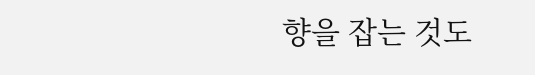향을 잡는 것도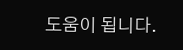도움이 됩니다.